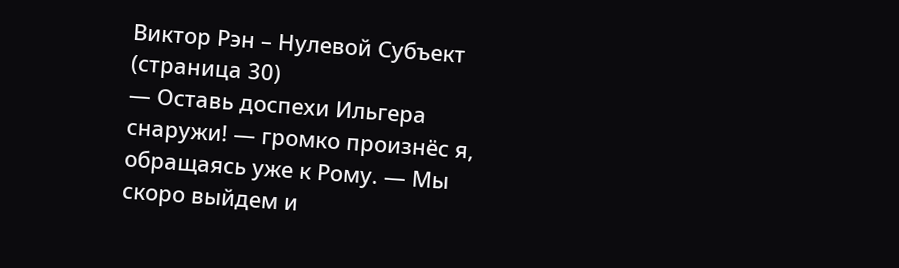Виктор Рэн – Нулевой Субъект (страница 30)
— Оставь доспехи Ильгера снаружи! — громко произнёс я, обращаясь уже к Рому. — Мы скоро выйдем и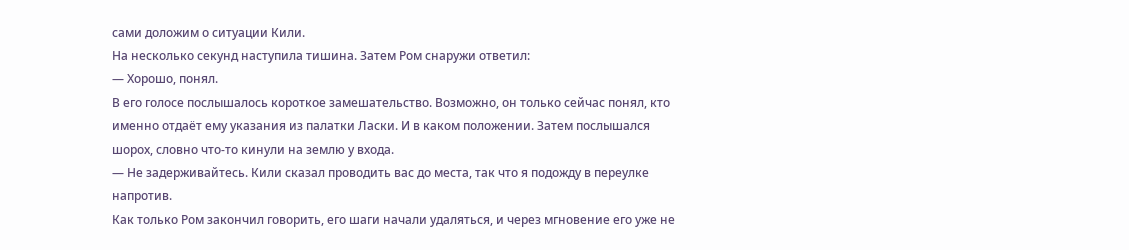сами доложим о ситуации Кили.
На несколько секунд наступила тишина. Затем Ром снаружи ответил:
— Хорошо, понял.
В его голосе послышалось короткое замешательство. Возможно, он только сейчас понял, кто именно отдаёт ему указания из палатки Ласки. И в каком положении. Затем послышался шорох, словно что-то кинули на землю у входа.
— Не задерживайтесь. Кили сказал проводить вас до места, так что я подожду в переулке напротив.
Как только Ром закончил говорить, его шаги начали удаляться, и через мгновение его уже не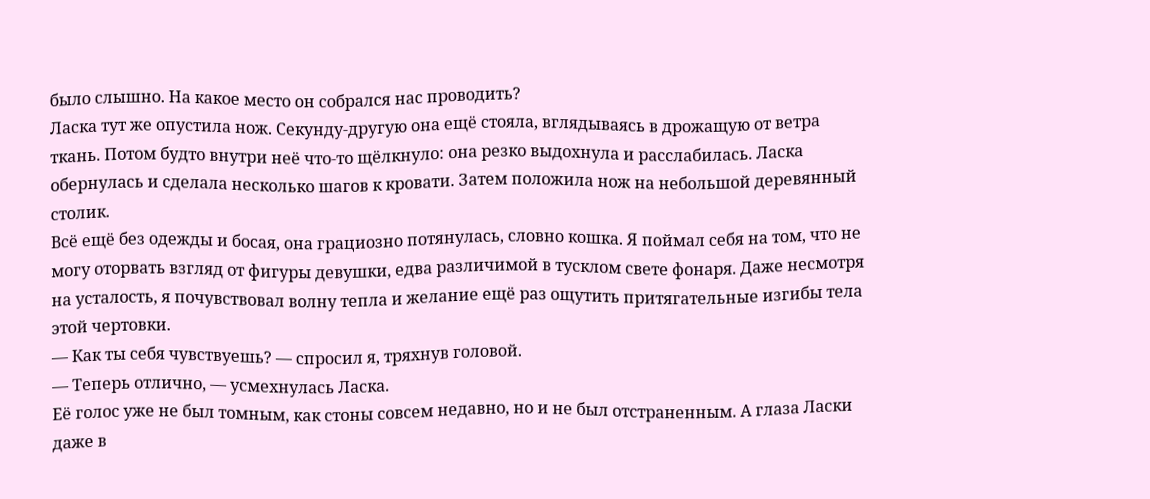было слышно. На какое место он собрался нас проводить?
Ласка тут же опустила нож. Секунду-другую она ещё стояла, вглядываясь в дрожащую от ветра ткань. Потом будто внутри неё что-то щёлкнуло: она резко выдохнула и расслабилась. Ласка обернулась и сделала несколько шагов к кровати. Затем положила нож на небольшой деревянный столик.
Всё ещё без одежды и босая, она грациозно потянулась, словно кошка. Я поймал себя на том, что не могу оторвать взгляд от фигуры девушки, едва различимой в тусклом свете фонаря. Даже несмотря на усталость, я почувствовал волну тепла и желание ещё раз ощутить притягательные изгибы тела этой чертовки.
— Как ты себя чувствуешь? — спросил я, тряхнув головой.
— Теперь отлично, — усмехнулась Ласка.
Её голос уже не был томным, как стоны совсем недавно, но и не был отстраненным. А глаза Ласки даже в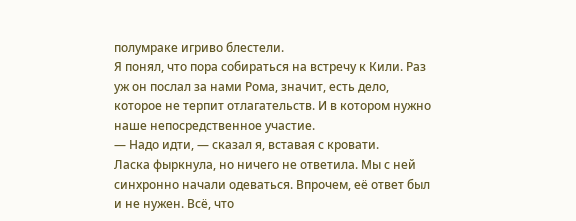полумраке игриво блестели.
Я понял, что пора собираться на встречу к Кили. Раз уж он послал за нами Рома, значит, есть дело, которое не терпит отлагательств. И в котором нужно наше непосредственное участие.
— Надо идти, — сказал я, вставая с кровати.
Ласка фыркнула, но ничего не ответила. Мы с ней синхронно начали одеваться. Впрочем, её ответ был и не нужен. Всё, что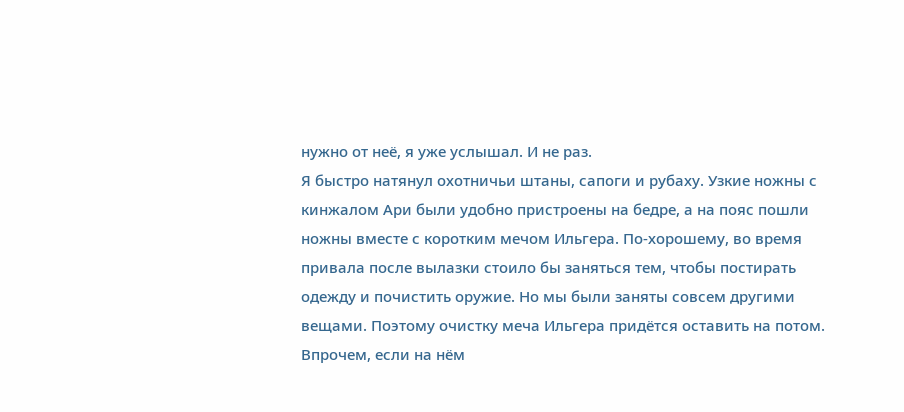нужно от неё, я уже услышал. И не раз.
Я быстро натянул охотничьи штаны, сапоги и рубаху. Узкие ножны с кинжалом Ари были удобно пристроены на бедре, а на пояс пошли ножны вместе с коротким мечом Ильгера. По-хорошему, во время привала после вылазки стоило бы заняться тем, чтобы постирать одежду и почистить оружие. Но мы были заняты совсем другими вещами. Поэтому очистку меча Ильгера придётся оставить на потом. Впрочем, если на нём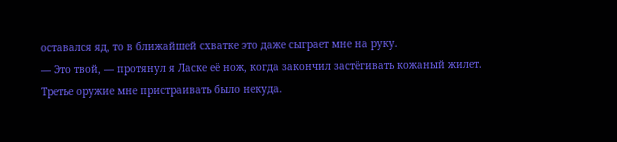оставался яд, то в ближайшей схватке это даже сыграет мне на руку.
— Это твой, — протянул я Ласке её нож, когда закончил застёгивать кожаный жилет.
Третье оружие мне пристраивать было некуда.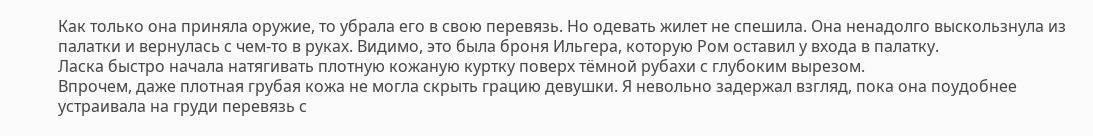Как только она приняла оружие, то убрала его в свою перевязь. Но одевать жилет не спешила. Она ненадолго выскользнула из палатки и вернулась с чем-то в руках. Видимо, это была броня Ильгера, которую Ром оставил у входа в палатку.
Ласка быстро начала натягивать плотную кожаную куртку поверх тёмной рубахи с глубоким вырезом.
Впрочем, даже плотная грубая кожа не могла скрыть грацию девушки. Я невольно задержал взгляд, пока она поудобнее устраивала на груди перевязь с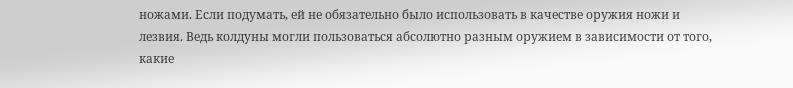ножами. Если подумать, ей не обязательно было использовать в качестве оружия ножи и лезвия. Ведь колдуны могли пользоваться абсолютно разным оружием в зависимости от того, какие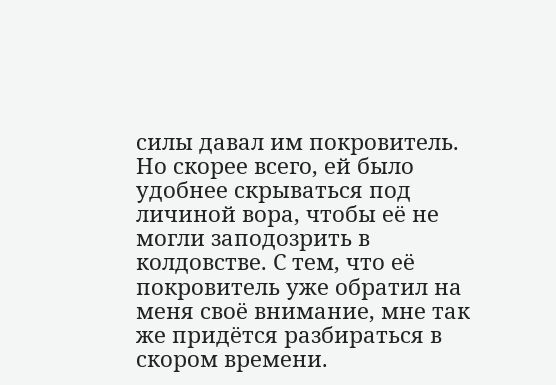силы давал им покровитель.
Но скорее всего, ей было удобнее скрываться под личиной вора, чтобы её не могли заподозрить в колдовстве. С тем, что её покровитель уже обратил на меня своё внимание, мне так же придётся разбираться в скором времени.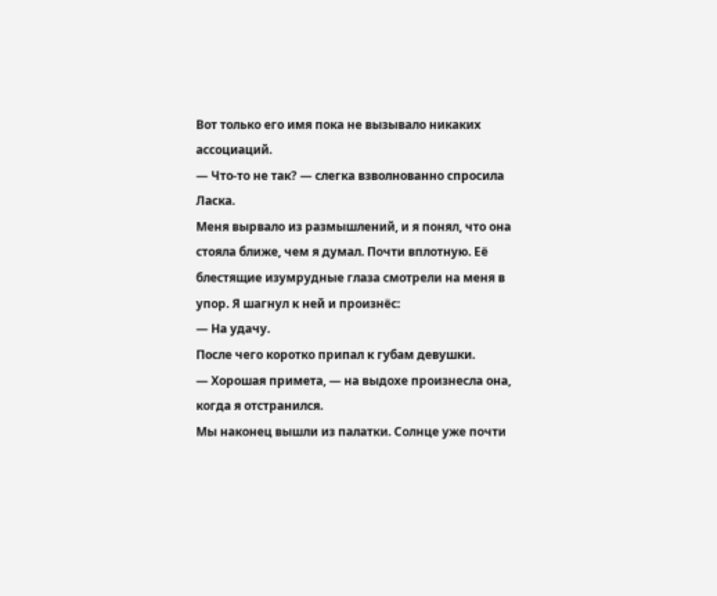Вот только его имя пока не вызывало никаких ассоциаций.
— Что-то не так? — слегка взволнованно спросила Ласка.
Меня вырвало из размышлений, и я понял, что она стояла ближе, чем я думал. Почти вплотную. Её блестящие изумрудные глаза смотрели на меня в упор. Я шагнул к ней и произнёс:
— На удачу.
После чего коротко припал к губам девушки.
— Хорошая примета, — на выдохе произнесла она, когда я отстранился.
Мы наконец вышли из палатки. Солнце уже почти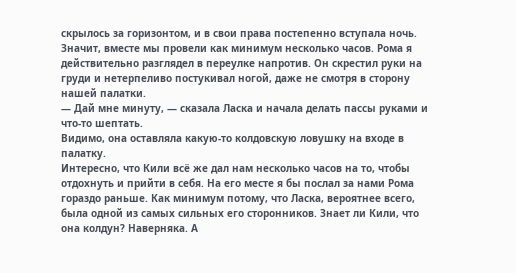скрылось за горизонтом, и в свои права постепенно вступала ночь. Значит, вместе мы провели как минимум несколько часов. Рома я действительно разглядел в переулке напротив. Он скрестил руки на груди и нетерпеливо постукивал ногой, даже не смотря в сторону нашей палатки.
— Дай мне минуту, — сказала Ласка и начала делать пассы руками и что-то шептать.
Видимо, она оставляла какую-то колдовскую ловушку на входе в палатку.
Интересно, что Кили всё же дал нам несколько часов на то, чтобы отдохнуть и прийти в себя. На его месте я бы послал за нами Рома гораздо раньше. Как минимум потому, что Ласка, вероятнее всего, была одной из самых сильных его сторонников. Знает ли Кили, что она колдун? Наверняка. А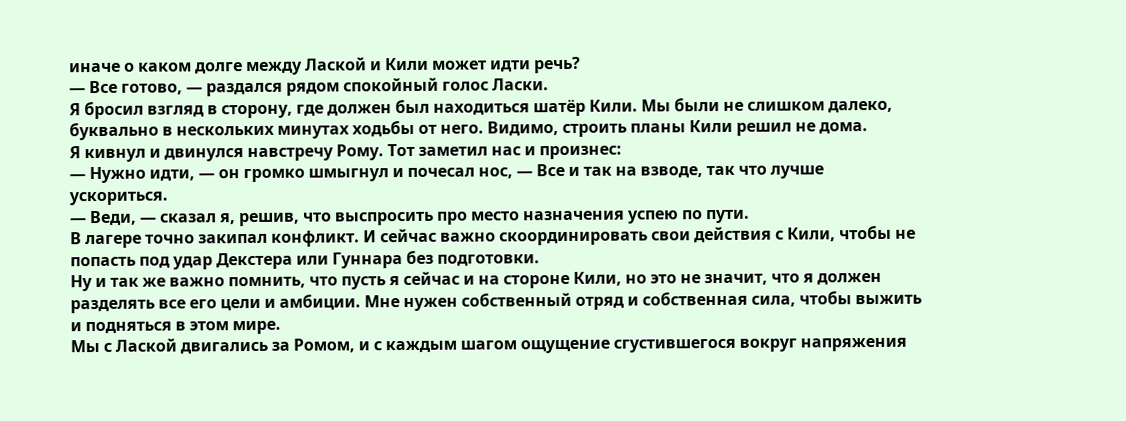иначе о каком долге между Лаской и Кили может идти речь?
— Все готово, — раздался рядом спокойный голос Ласки.
Я бросил взгляд в сторону, где должен был находиться шатёр Кили. Мы были не слишком далеко, буквально в нескольких минутах ходьбы от него. Видимо, строить планы Кили решил не дома.
Я кивнул и двинулся навстречу Рому. Тот заметил нас и произнес:
— Нужно идти, — он громко шмыгнул и почесал нос, — Все и так на взводе, так что лучше ускориться.
— Веди, — сказал я, решив, что выспросить про место назначения успею по пути.
В лагере точно закипал конфликт. И сейчас важно скоординировать свои действия с Кили, чтобы не попасть под удар Декстера или Гуннара без подготовки.
Ну и так же важно помнить, что пусть я сейчас и на стороне Кили, но это не значит, что я должен разделять все его цели и амбиции. Мне нужен собственный отряд и собственная сила, чтобы выжить и подняться в этом мире.
Мы с Лаской двигались за Ромом, и с каждым шагом ощущение сгустившегося вокруг напряжения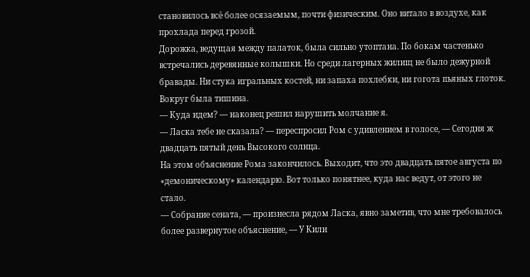становилось всё более осязаемым, почти физическим. Оно витало в воздухе, как прохлада перед грозой.
Дорожка, ведущая между палаток, была сильно утоптана. По бокам частенько встречались деревянные колышки. Но среди лагерных жилищ не было дежурной бравады. Ни стука игральных костей, ни запаха похлебки, ни гогота пьяных глоток. Вокруг была тишина.
— Куда идем? — наконец решил нарушить молчание я.
— Ласка тебе не сказала? — переспросил Ром с удивлением в голосе, — Сегодня ж двадцать пятый день Высокого солнца.
На этом объяснение Рома закончилось. Выходит, что это двадцать пятое августа по «демоническому» календарю. Вот только понятнее, куда нас ведут, от этого не стало.
— Собрание сената, — произнесла рядом Ласка, явно заметив, что мне требовалось более развернутое объяснение, — У Кили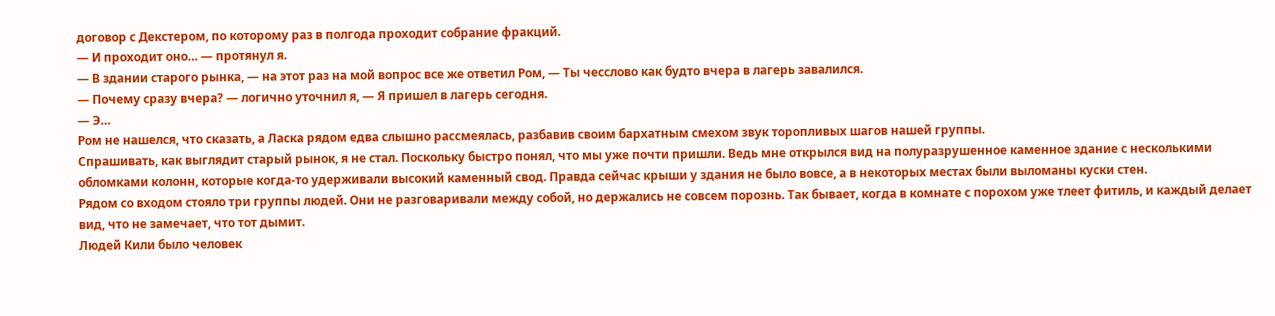договор с Декстером, по которому раз в полгода проходит собрание фракций.
— И проходит оно… — протянул я.
— В здании старого рынка, — на этот раз на мой вопрос все же ответил Ром, — Ты чесслово как будто вчера в лагерь завалился.
— Почему сразу вчера? — логично уточнил я, — Я пришел в лагерь сегодня.
— Э…
Ром не нашелся, что сказать, а Ласка рядом едва слышно рассмеялась, разбавив своим бархатным смехом звук торопливых шагов нашей группы.
Спрашивать, как выглядит старый рынок, я не стал. Поскольку быстро понял, что мы уже почти пришли. Ведь мне открылся вид на полуразрушенное каменное здание с несколькими обломками колонн, которые когда-то удерживали высокий каменный свод. Правда сейчас крыши у здания не было вовсе, а в некоторых местах были выломаны куски стен.
Рядом со входом стояло три группы людей. Они не разговаривали между собой, но держались не совсем порознь. Так бывает, когда в комнате с порохом уже тлеет фитиль, и каждый делает вид, что не замечает, что тот дымит.
Людей Кили было человек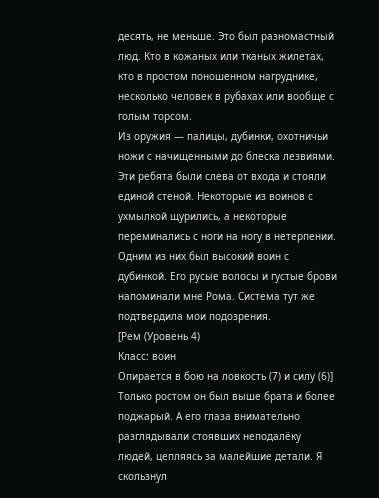десять, не меньше. Это был разномастный люд. Кто в кожаных или тканых жилетах, кто в простом поношенном нагруднике, несколько человек в рубахах или вообще с голым торсом.
Из оружия — палицы, дубинки, охотничьи ножи с начищенными до блеска лезвиями. Эти ребята были слева от входа и стояли единой стеной. Некоторые из воинов с ухмылкой щурились, а некоторые переминались с ноги на ногу в нетерпении.
Одним из них был высокий воин с дубинкой. Его русые волосы и густые брови напоминали мне Рома. Система тут же подтвердила мои подозрения.
[Рем (Уровень 4)
Класс: воин
Опирается в бою на ловкость (7) и силу (6)]
Только ростом он был выше брата и более поджарый. А его глаза внимательно разглядывали стоявших неподалёку людей, цепляясь за малейшие детали. Я скользнул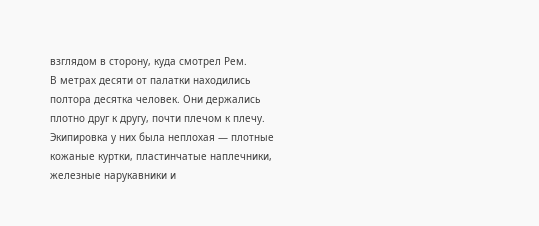взглядом в сторону, куда смотрел Рем.
В метрах десяти от палатки находились полтора десятка человек. Они держались плотно друг к другу, почти плечом к плечу. Экипировка у них была неплохая — плотные кожаные куртки, пластинчатые наплечники, железные нарукавники и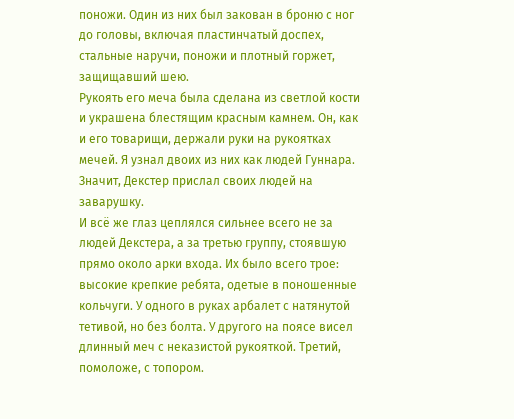поножи. Один из них был закован в броню с ног до головы, включая пластинчатый доспех, стальные наручи, поножи и плотный горжет, защищавший шею.
Рукоять его меча была сделана из светлой кости и украшена блестящим красным камнем. Он, как и его товарищи, держали руки на рукоятках мечей. Я узнал двоих из них как людей Гуннара. Значит, Декстер прислал своих людей на заварушку.
И всё же глаз цеплялся сильнее всего не за людей Декстера, а за третью группу, стоявшую прямо около арки входа. Их было всего трое: высокие крепкие ребята, одетые в поношенные кольчуги. У одного в руках арбалет с натянутой тетивой, но без болта. У другого на поясе висел длинный меч с неказистой рукояткой. Третий, помоложе, с топором.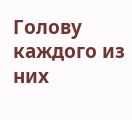Голову каждого из них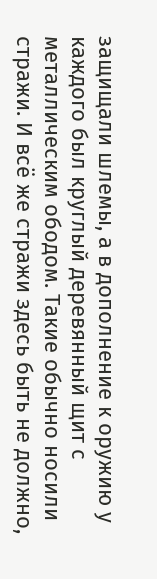защищали шлемы, а в дополнение к оружию у каждого был круглый деревянный щит с металлическим ободом. Такие обычно носили стражи. И всё же стражи здесь быть не должно,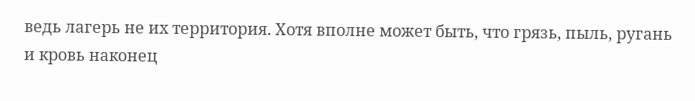ведь лагерь не их территория. Хотя вполне может быть, что грязь, пыль, ругань и кровь наконец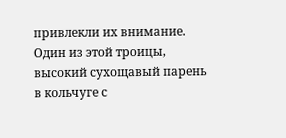привлекли их внимание. Один из этой троицы, высокий сухощавый парень в кольчуге с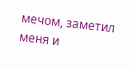мечом, заметил меня и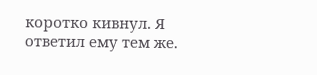коротко кивнул. Я ответил ему тем же.